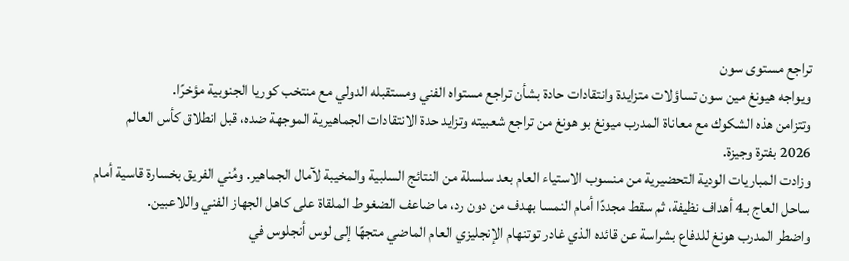تراجع مستوى سون
ويواجه هيونغ مين سون تساؤلات متزايدة وانتقادات حادة بشأن تراجع مستواه الفني ومستقبله الدولي مع منتخب كوريا الجنوبية مؤخرًا.
وتتزامن هذه الشكوك مع معاناة المدرب ميونغ بو هونغ من تراجع شعبيته وتزايد حدة الانتقادات الجماهيرية الموجهة ضده، قبل انطلاق كأس العالم 2026 بفترة وجيزة.
وزادت المباريات الودية التحضيرية من منسوب الاستياء العام بعد سلسلة من النتائج السلبية والمخيبة لآمال الجماهير. ومُني الفريق بخسارة قاسية أمام ساحل العاج بـ4 أهداف نظيفة، ثم سقط مجددًا أمام النمسا بهدف من دون رد، ما ضاعف الضغوط الملقاة على كاهل الجهاز الفني واللاعبين.
واضطر المدرب هونغ للدفاع بشراسة عن قائده الذي غادر توتنهام الإنجليزي العام الماضي متجهًا إلى لوس أنجلوس في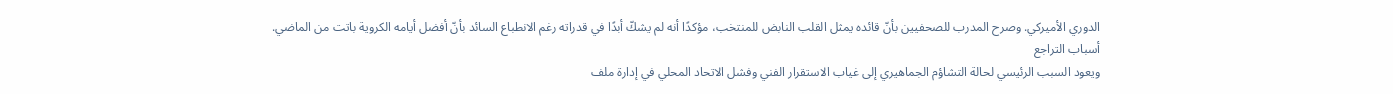الدوري الأميركي. وصرح المدرب للصحفيين بأنّ قائده يمثل القلب النابض للمنتخب، مؤكدًا أنه لم يشكّ أبدًا في قدراته رغم الانطباع السائد بأنّ أفضل أيامه الكروية باتت من الماضي.
أسباب التراجع
ويعود السبب الرئيسي لحالة التشاؤم الجماهيري إلى غياب الاستقرار الفني وفشل الاتحاد المحلي في إدارة ملف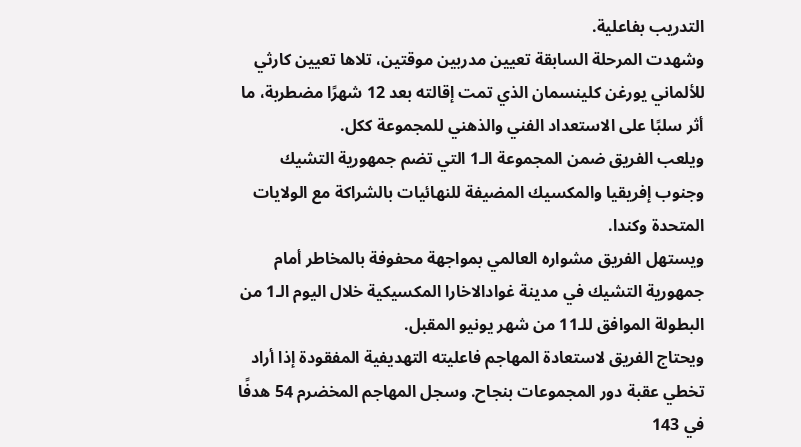التدريب بفاعلية.
وشهدت المرحلة السابقة تعيين مدربين موقتين، تلاها تعيين كارثي للألماني يورغن كلينسمان الذي تمت إقالته بعد 12 شهرًا مضطربة، ما أثر سلبًا على الاستعداد الفني والذهني للمجموعة ككل.
ويلعب الفريق ضمن المجموعة الـ1 التي تضم جمهورية التشيك وجنوب إفريقيا والمكسيك المضيفة للنهائيات بالشراكة مع الولايات المتحدة وكندا.
ويستهل الفريق مشواره العالمي بمواجهة محفوفة بالمخاطر أمام جمهورية التشيك في مدينة غوادالاخارا المكسيكية خلال اليوم الـ1 من البطولة الموافق للـ11 من شهر يونيو المقبل.
ويحتاج الفريق لاستعادة المهاجم فاعليته التهديفية المفقودة إذا أراد تخطي عقبة دور المجموعات بنجاح. وسجل المهاجم المخضرم 54 هدفًا في 143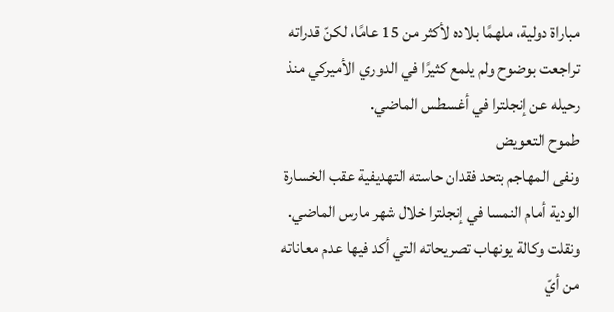مباراة دولية، ملهمًا بلاده لأكثر من 15 عامًا، لكنّ قدراته تراجعت بوضوح ولم يلمع كثيرًا في الدوري الأميركي منذ رحيله عن إنجلترا في أغسطس الماضي.
طموح التعويض
ونفى المهاجم بتحد فقدان حاسته التهديفية عقب الخسارة الودية أمام النمسا في إنجلترا خلال شهر مارس الماضي. ونقلت وكالة يونهاب تصريحاته التي أكد فيها عدم معاناته من أيّ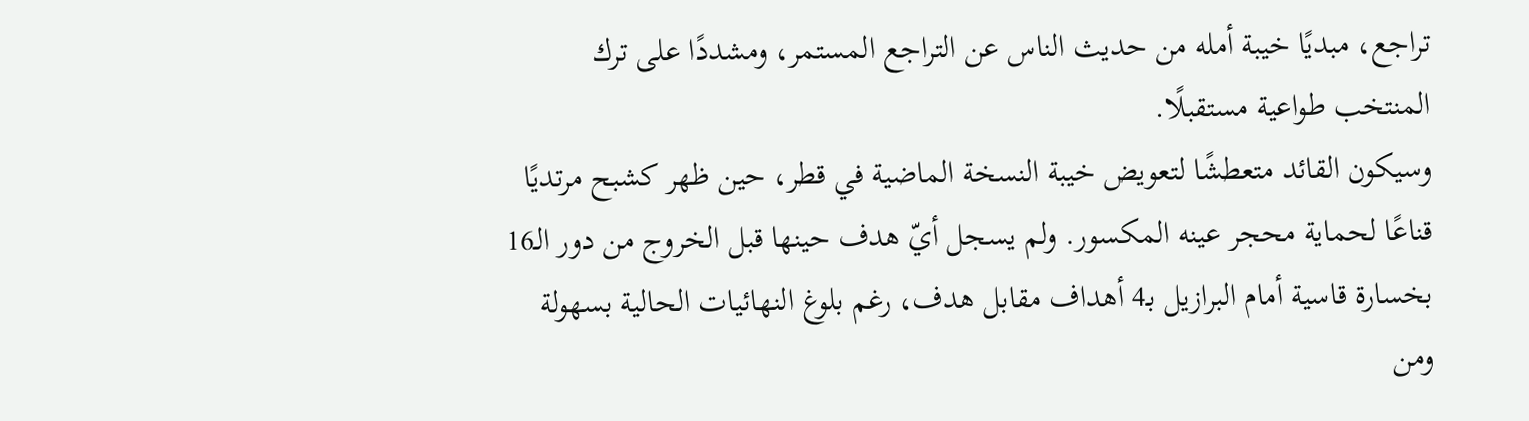تراجع، مبديًا خيبة أمله من حديث الناس عن التراجع المستمر، ومشددًا على ترك المنتخب طواعية مستقبلًا.
وسيكون القائد متعطشًا لتعويض خيبة النسخة الماضية في قطر، حين ظهر كشبح مرتديًا قناعًا لحماية محجر عينه المكسور. ولم يسجل أيّ هدف حينها قبل الخروج من دور الـ16 بخسارة قاسية أمام البرازيل بـ4 أهداف مقابل هدف، رغم بلوغ النهائيات الحالية بسهولة ومن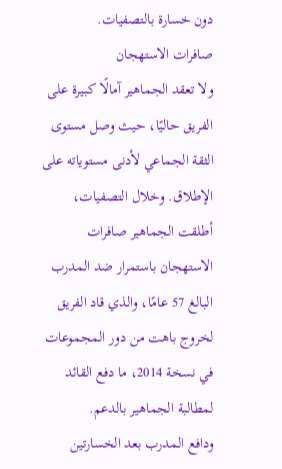دون خسارة بالتصفيات.
صافرات الاستهجان
ولا تعقد الجماهير آمالًا كبيرة على الفريق حاليًا، حيث وصل مستوى الثقة الجماعي لأدنى مستوياته على الإطلاق. وخلال التصفيات، أطلقت الجماهير صافرات الاستهجان باستمرار ضد المدرب البالغ 57 عامًا، والذي قاد الفريق لخروج باهت من دور المجموعات في نسخة 2014، ما دفع القائد لمطالبة الجماهير بالدعم.
ودافع المدرب بعد الخسارتين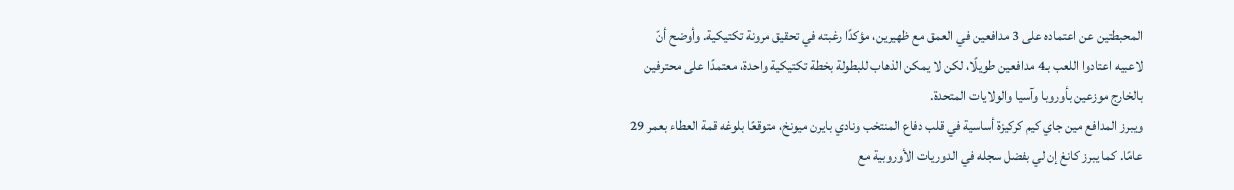المحبطتين عن اعتماده على 3 مدافعين في العمق مع ظهيرين، مؤكدًا رغبته في تحقيق مرونة تكتيكية. وأوضح أنّ لاعبيه اعتادوا اللعب بـ4 مدافعين طويلًا، لكن لا يمكن الذهاب للبطولة بخطة تكتيكية واحدة، معتمدًا على محترفين بالخارج موزعين بأوروبا وآسيا والولايات المتحدة.
ويبرز المدافع مين جاي كيم كركيزة أساسية في قلب دفاع المنتخب ونادي بايرن ميونخ، متوقعًا بلوغه قمة العطاء بعمر 29 عامًا. كما يبرز كانغ إن لي بفضل سجله في الدوريات الأوروبية مع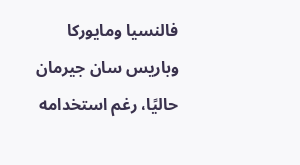فالنسيا ومايوركا وباريس سان جيرمان حاليًا، رغم استخدامه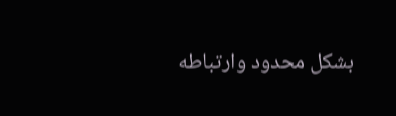بشكل محدود وارتباطه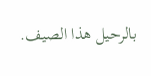بالرحيل هذا الصيف.